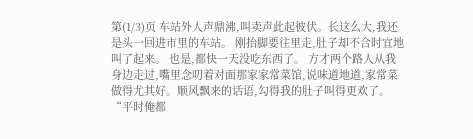第(1/3)页 车站外人声鼎沸,叫卖声此起彼伏。长这么大,我还是头一回进市里的车站。 刚抬脚要往里走,肚子却不合时宜地叫了起来。 也是,都快一天没吃东西了。 方才两个路人从我身边走过,嘴里念叨着对面那家家常菜馆,说味道地道,家常菜做得尤其好。顺风飘来的话语,勾得我的肚子叫得更欢了。 “平时俺都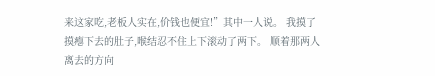来这家吃,老板人实在,价钱也便宜!”其中一人说。 我摸了摸瘪下去的肚子,喉结忍不住上下滚动了两下。 顺着那两人离去的方向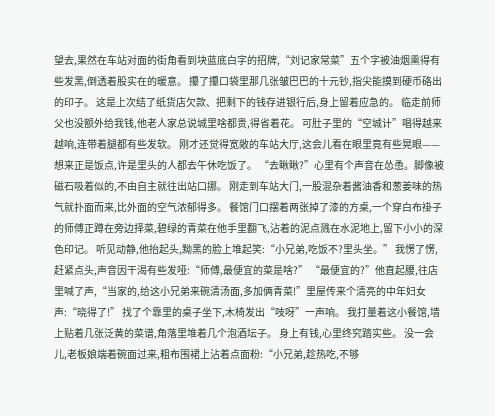望去,果然在车站对面的街角看到块蓝底白字的招牌,“刘记家常菜”五个字被油烟熏得有些发黑,倒透着股实在的暖意。 攥了攥口袋里那几张皱巴巴的十元钞,指尖能摸到硬币硌出的印子。 这是上次结了纸货店欠款、把剩下的钱存进银行后,身上留着应急的。 临走前师父也没额外给我钱,他老人家总说城里啥都贵,得省着花。 可肚子里的“空城计”唱得越来越响,连带着腿都有些发软。 刚才还觉得宽敞的车站大厅,这会儿看在眼里竟有些晃眼——想来正是饭点,许是里头的人都去午休吃饭了。 “去瞅瞅?”心里有个声音在怂恿。脚像被磁石吸着似的,不由自主就往出站口挪。 刚走到车站大门,一股混杂着酱油香和葱姜味的热气就扑面而来,比外面的空气浓郁得多。 餐馆门口摆着两张掉了漆的方桌,一个穿白布褂子的师傅正蹲在旁边择菜,碧绿的青菜在他手里翻飞,沾着的泥点溅在水泥地上,留下小小的深色印记。 听见动静,他抬起头,黝黑的脸上堆起笑:“小兄弟,吃饭不?里头坐。” 我愣了愣,赶紧点头,声音因干渴有些发哑:“师傅,最便宜的菜是啥?” “最便宜的?”他直起腰,往店里喊了声,“当家的,给这小兄弟来碗清汤面,多加俩青菜!”里屋传来个清亮的中年妇女声:“晓得了!” 找了个靠里的桌子坐下,木椅发出“吱呀”一声响。 我打量着这小餐馆,墙上贴着几张泛黄的菜谱,角落里堆着几个泡酒坛子。 身上有钱,心里终究踏实些。 没一会儿,老板娘端着碗面过来,粗布围裙上沾着点面粉:“小兄弟,趁热吃,不够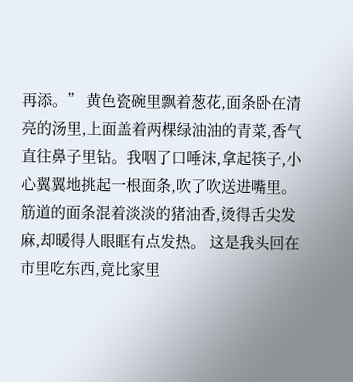再添。” 黄色瓷碗里飘着葱花,面条卧在清亮的汤里,上面盖着两棵绿油油的青菜,香气直往鼻子里钻。我咽了口唾沫,拿起筷子,小心翼翼地挑起一根面条,吹了吹送进嘴里。 筋道的面条混着淡淡的猪油香,烫得舌尖发麻,却暖得人眼眶有点发热。 这是我头回在市里吃东西,竟比家里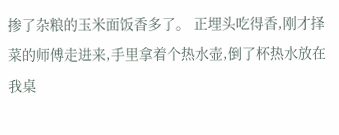掺了杂粮的玉米面饭香多了。 正埋头吃得香,刚才择菜的师傅走进来,手里拿着个热水壶,倒了杯热水放在我桌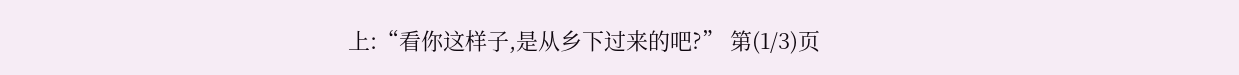上:“看你这样子,是从乡下过来的吧?” 第(1/3)页